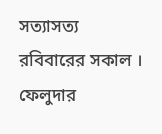সত্যাসত্য
রবিবারের সকাল । ফেলুদার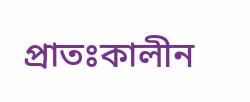প্রাতঃকালীন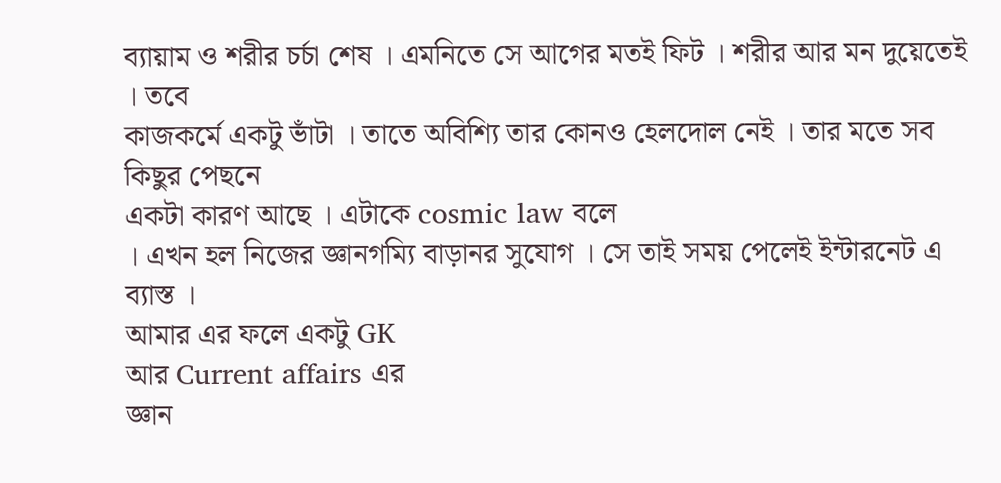ব্যায়াম ও শরীর চর্চা শেষ । এমনিতে সে আগের মতই ফিট । শরীর আর মন দুয়েতেই । তবে
কাজকর্মে একটু ভাঁটা । তাতে অবিশ্যি তার কোনও হেলদোল নেই । তার মতে সব কিছুর পেছনে
একটা কারণ আছে । এটাকে cosmic law বলে
। এখন হল নিজের জ্ঞানগম্যি বাড়ানর সুযোগ । সে তাই সময় পেলেই ইন্টারনেট এ ব্যাস্ত ।
আমার এর ফলে একটু GK
আর Current affairs এর
জ্ঞান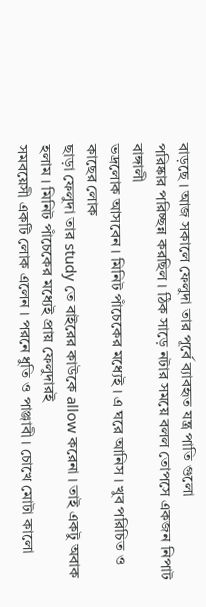বাড়ছে । আজ সকালে ফেলুদা তার পূর্বে ব্যাবহৃত যন্ত্র পাতি গুলো
পরিষ্কার পরিচ্ছন্ন করছিল । ঠিক সাড়ে নটার সময়ে বলল তোপসে একজন নিপাট বাঙ্গালী
ভদ্রলোক আসবেন । মিনিট পাঁচেকের মধ্যেই । এ ঘরে আনিস । খুব পরিচিত ও কাছের লোক
ছাড়া ফেলুদা তার study তে বাইরের কাউকে allow করেনা । তাই একটু অবাক হলাম । মিনিট পাঁচেকের মধ্যেই প্রায় ফেলুদারই
সমবয়েসী একটি লোক এলেন । পরনে ধুতি ও পাঞ্জাবী । চোখে মোটা কালো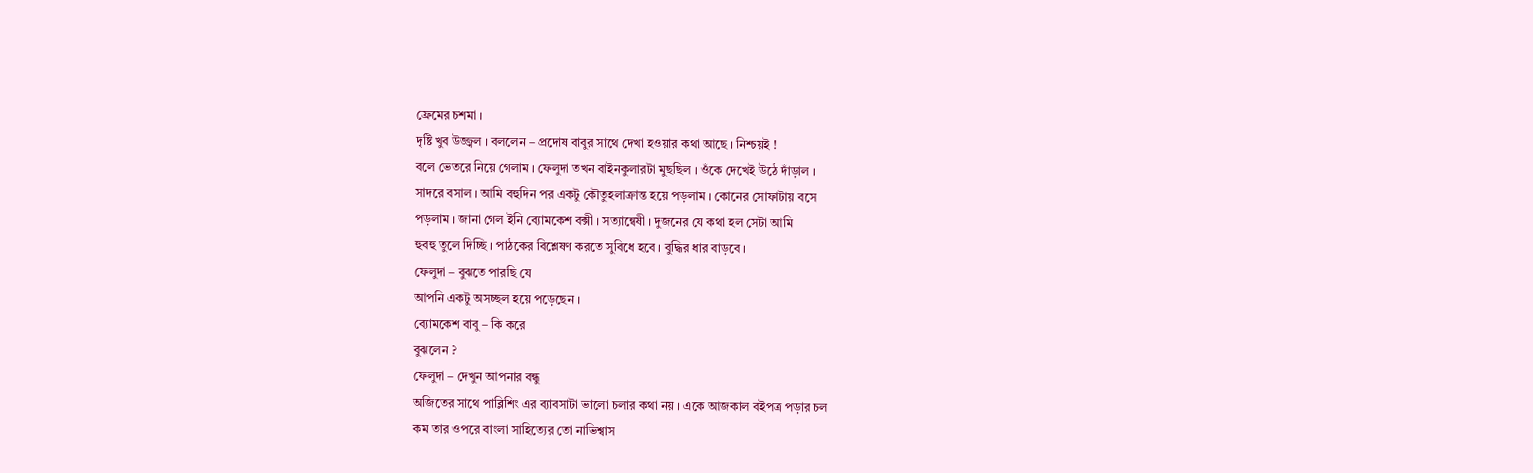ফ্রেমের চশমা ।
দৃষ্টি খুব উজ্জ্বল । বললেন – প্রদোষ বাবুর সাথে দেখা হওয়ার কথা আছে । নিশ্চয়ই !
বলে ভেতরে নিয়ে গেলাম । ফেলুদা তখন বাইনকুলারটা মুছছিল । ওঁকে দেখেই উঠে দাঁড়াল ।
সাদরে বসাল । আমি বহুদিন পর একটু কৌতুহলাক্রান্ত হয়ে পড়লাম । কোনের সোফাটায় বসে
পড়লাম । জানা গেল ইনি ব্যোমকেশ বক্সী । সত্যান্বেষী । দুজনের যে কথা হল সেটা আমি
হুবহু তুলে দিচ্ছি । পাঠকের বিশ্লেষণ করতে সুবিধে হবে । বুদ্ধির ধার বাড়বে ।
ফেলুদা – বুঝতে পারছি যে
আপনি একটু অসচ্ছল হয়ে পড়েছেন ।
ব্যোমকেশ বাবু – কি করে
বুঝলেন ?
ফেলুদা – দেখুন আপনার বন্ধু
অজিতের সাথে পাব্লিশিং এর ব্যাবসাটা ভালো চলার কথা নয় । একে আজকাল বইপত্র পড়ার চল
কম তার ওপরে বাংলা সাহিত্যের তো নাভিশ্বাস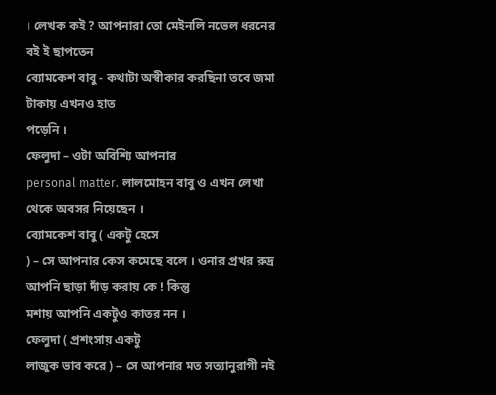। লেখক কই ? আপনারা তো মেইনলি নভেল ধরনের বই ই ছাপতেন
ব্যোমকেশ বাবু - কথাটা অস্বীকার করছিনা তবে জমা টাকায় এখনও হাত
পড়েনি ।
ফেলুদা – ওটা অবিশ্যি আপনার
personal matter. লালমোহন বাবু ও এখন লেখা
থেকে অবসর নিয়েছেন ।
ব্যোমকেশ বাবু ( একটু হেসে
) – সে আপনার কেস কমেছে বলে । ওনার প্রখর রুদ্র আপনি ছাড়া দাঁড় করায় কে ! কিন্তু
মশায় আপনি একটুও কাতর নন ।
ফেলুদা ( প্রশংসায় একটু
লাজুক ভাব করে ) – সে আপনার মত সত্যানুরাগী নই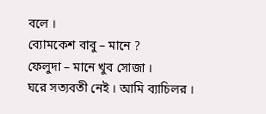বলে ।
ব্যোমকেশ বাবু – মানে ?
ফেলুদা – মানে খুব সোজা ।
ঘরে সত্যবতী নেই । আমি ব্যাচিলর ।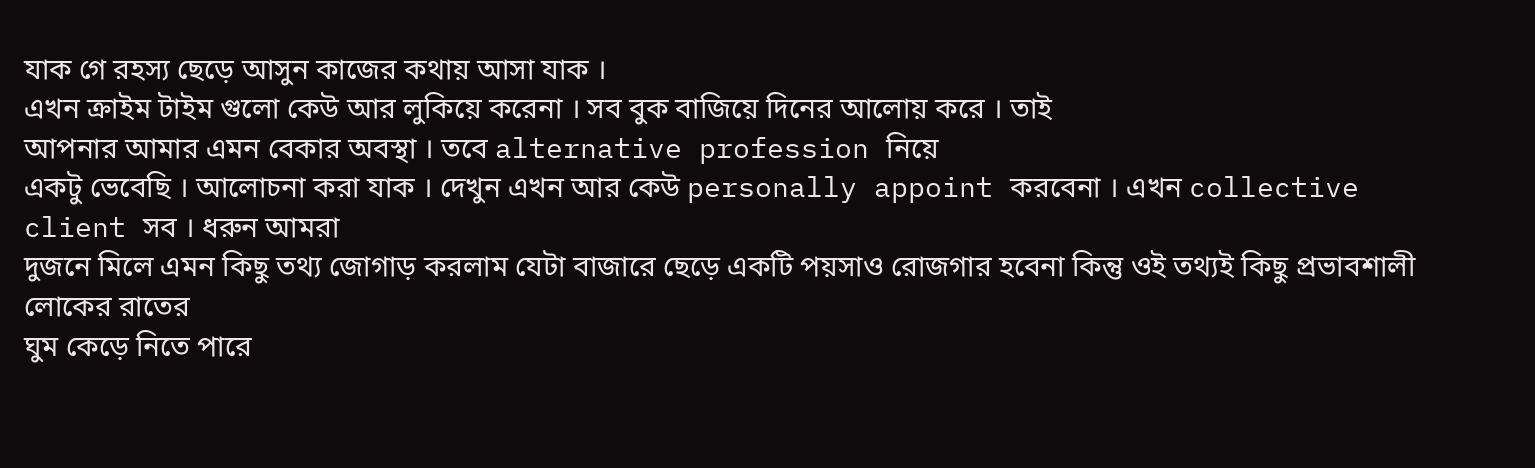যাক গে রহস্য ছেড়ে আসুন কাজের কথায় আসা যাক ।
এখন ক্রাইম টাইম গুলো কেউ আর লুকিয়ে করেনা । সব বুক বাজিয়ে দিনের আলোয় করে । তাই
আপনার আমার এমন বেকার অবস্থা । তবে alternative profession নিয়ে
একটু ভেবেছি । আলোচনা করা যাক । দেখুন এখন আর কেউ personally appoint করবেনা । এখন collective client সব । ধরুন আমরা
দুজনে মিলে এমন কিছু তথ্য জোগাড় করলাম যেটা বাজারে ছেড়ে একটি পয়সাও রোজগার হবেনা কিন্তু ওই তথ্যই কিছু প্রভাবশালী লোকের রাতের
ঘুম কেড়ে নিতে পারে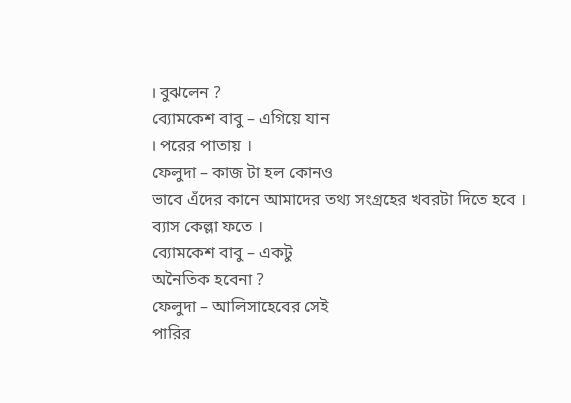। বুঝলেন ?
ব্যোমকেশ বাবু – এগিয়ে যান
। পরের পাতায় ।
ফেলুদা – কাজ টা হল কোনও
ভাবে এঁদের কানে আমাদের তথ্য সংগ্রহের খবরটা দিতে হবে । ব্যাস কেল্লা ফতে ।
ব্যোমকেশ বাবু – একটু
অনৈতিক হবেনা ?
ফেলুদা – আলিসাহেবের সেই
পারির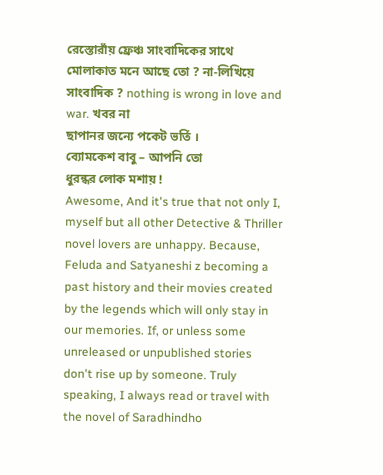রেস্তোরাঁয় ফ্রেঞ্চ সাংবাদিকের সাথে মোলাকাত মনে আছে তো ? না-লিখিয়ে
সাংবাদিক ? nothing is wrong in love and war. খবর না
ছাপানর জন্যে পকেট ভর্তি ।
ব্যোমকেশ বাবু – আপনি তো
ধুরন্ধর লোক মশায় !
Awesome, And it's true that not only I, myself but all other Detective & Thriller novel lovers are unhappy. Because, Feluda and Satyaneshi z becoming a past history and their movies created by the legends which will only stay in our memories. If, or unless some unreleased or unpublished stories don't rise up by someone. Truly speaking, I always read or travel with the novel of Saradhindho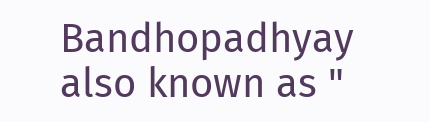Bandhopadhyay also known as "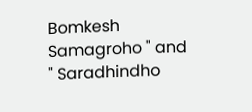Bomkesh Samagroho " and " Saradhindho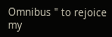Omnibus " to rejoice my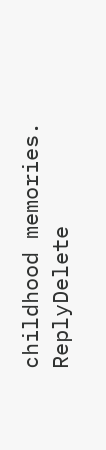childhood memories.
ReplyDelete